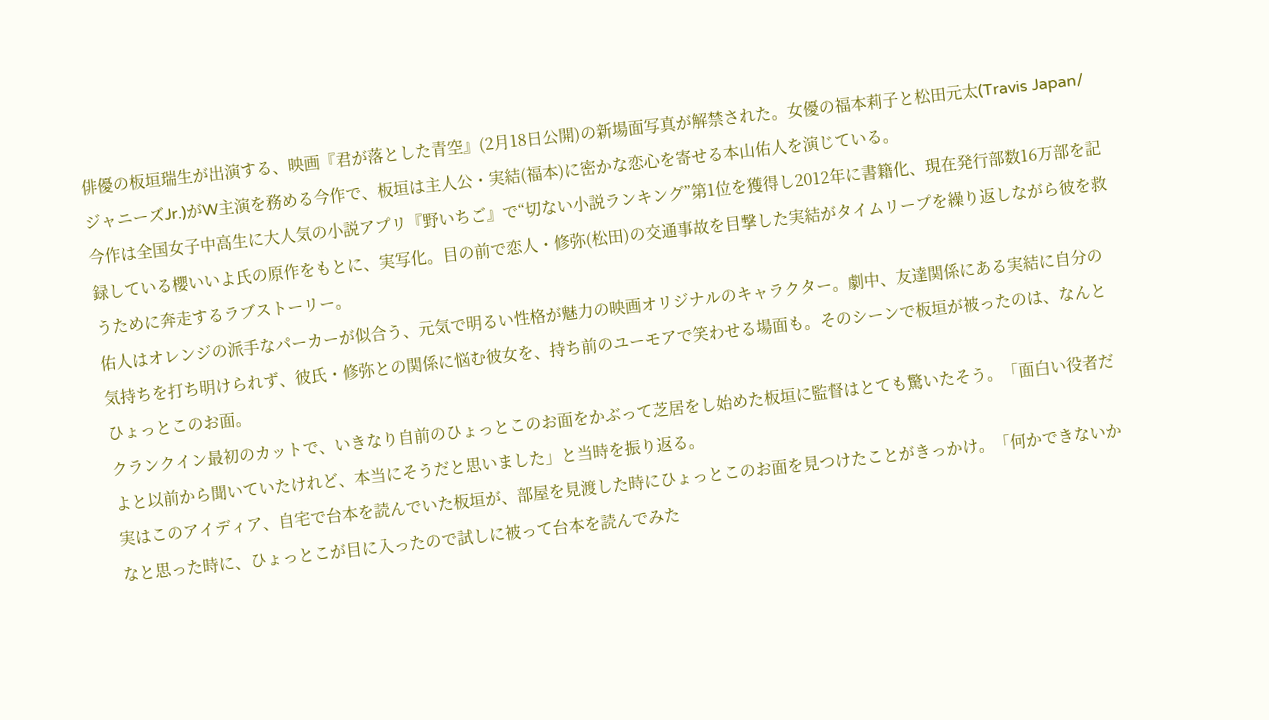俳優の板垣瑞生が出演する、映画『君が落とした青空』(2月18日公開)の新場面写真が解禁された。女優の福本莉子と松田元太(Travis Japan/ジャニーズJr.)がW主演を務める今作で、板垣は主人公・実結(福本)に密かな恋心を寄せる本山佑人を演じている。
今作は全国女子中高生に大人気の小説アプリ『野いちご』で“切ない小説ランキング”第1位を獲得し2012年に書籍化、現在発行部数16万部を記録している櫻いいよ氏の原作をもとに、実写化。目の前で恋人・修弥(松田)の交通事故を目撃した実結がタイムリープを繰り返しながら彼を救うために奔走するラブストーリー。
佑人はオレンジの派手なパーカーが似合う、元気で明るい性格が魅力の映画オリジナルのキャラクター。劇中、友達関係にある実結に自分の気持ちを打ち明けられず、彼氏・修弥との関係に悩む彼女を、持ち前のユーモアで笑わせる場面も。そのシーンで板垣が被ったのは、なんとひょっとこのお面。
クランクイン最初のカットで、いきなり自前のひょっとこのお面をかぶって芝居をし始めた板垣に監督はとても驚いたそう。「面白い役者だよと以前から聞いていたけれど、本当にそうだと思いました」と当時を振り返る。
実はこのアイディア、自宅で台本を読んでいた板垣が、部屋を見渡した時にひょっとこのお面を見つけたことがきっかけ。「何かできないかなと思った時に、ひょっとこが目に入ったので試しに被って台本を読んでみた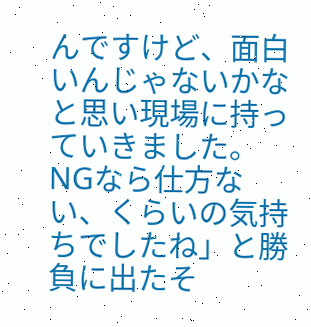んですけど、面白いんじゃないかなと思い現場に持っていきました。NGなら仕方ない、くらいの気持ちでしたね」と勝負に出たそ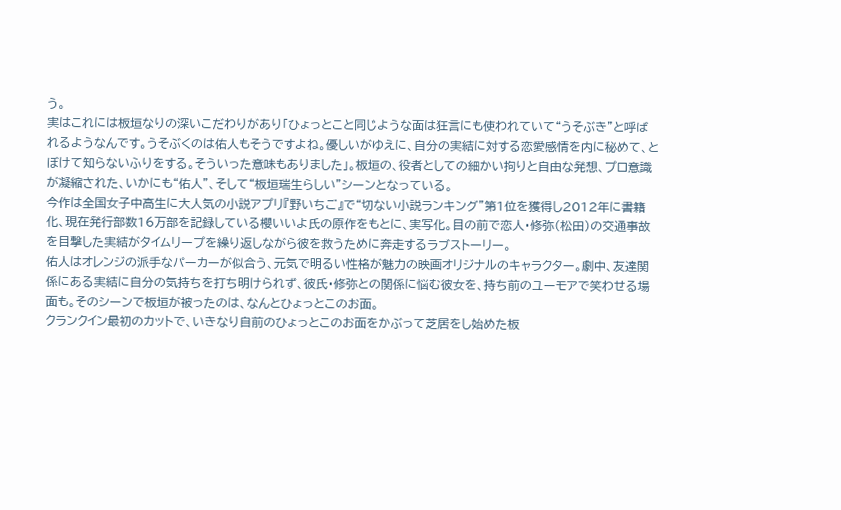う。
実はこれには板垣なりの深いこだわりがあり「ひょっとこと同じような面は狂言にも使われていて“うそぶき”と呼ばれるようなんです。うそぶくのは佑人もそうですよね。優しいがゆえに、自分の実結に対する恋愛感情を内に秘めて、とぼけて知らないふりをする。そういった意味もありました」。板垣の、役者としての細かい拘りと自由な発想、プロ意識が凝縮された、いかにも“佑人”、そして“板垣瑞生らしい”シーンとなっている。
今作は全国女子中高生に大人気の小説アプリ『野いちご』で“切ない小説ランキング”第1位を獲得し2012年に書籍化、現在発行部数16万部を記録している櫻いいよ氏の原作をもとに、実写化。目の前で恋人・修弥(松田)の交通事故を目撃した実結がタイムリープを繰り返しながら彼を救うために奔走するラブストーリー。
佑人はオレンジの派手なパーカーが似合う、元気で明るい性格が魅力の映画オリジナルのキャラクター。劇中、友達関係にある実結に自分の気持ちを打ち明けられず、彼氏・修弥との関係に悩む彼女を、持ち前のユーモアで笑わせる場面も。そのシーンで板垣が被ったのは、なんとひょっとこのお面。
クランクイン最初のカットで、いきなり自前のひょっとこのお面をかぶって芝居をし始めた板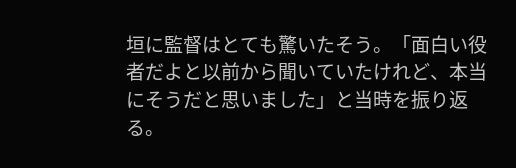垣に監督はとても驚いたそう。「面白い役者だよと以前から聞いていたけれど、本当にそうだと思いました」と当時を振り返る。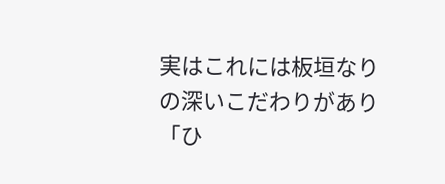実はこれには板垣なりの深いこだわりがあり「ひ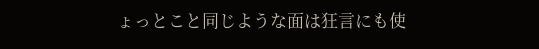ょっとこと同じような面は狂言にも使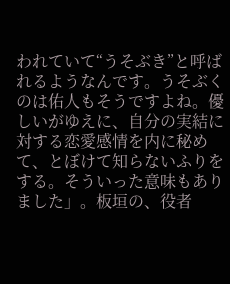われていて“うそぶき”と呼ばれるようなんです。うそぶくのは佑人もそうですよね。優しいがゆえに、自分の実結に対する恋愛感情を内に秘めて、とぼけて知らないふりをする。そういった意味もありました」。板垣の、役者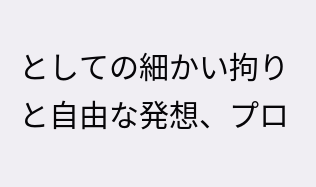としての細かい拘りと自由な発想、プロ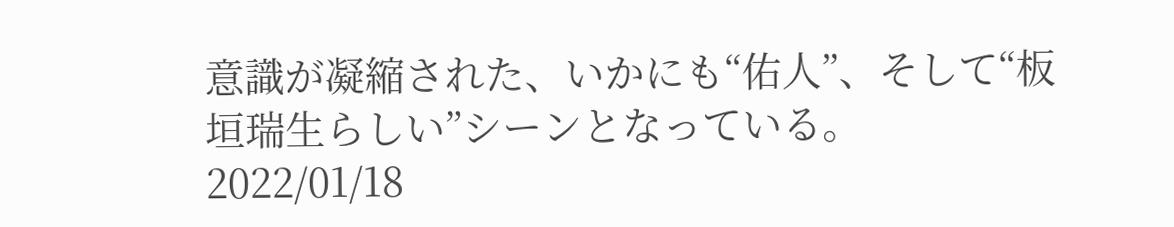意識が凝縮された、いかにも“佑人”、そして“板垣瑞生らしい”シーンとなっている。
2022/01/18